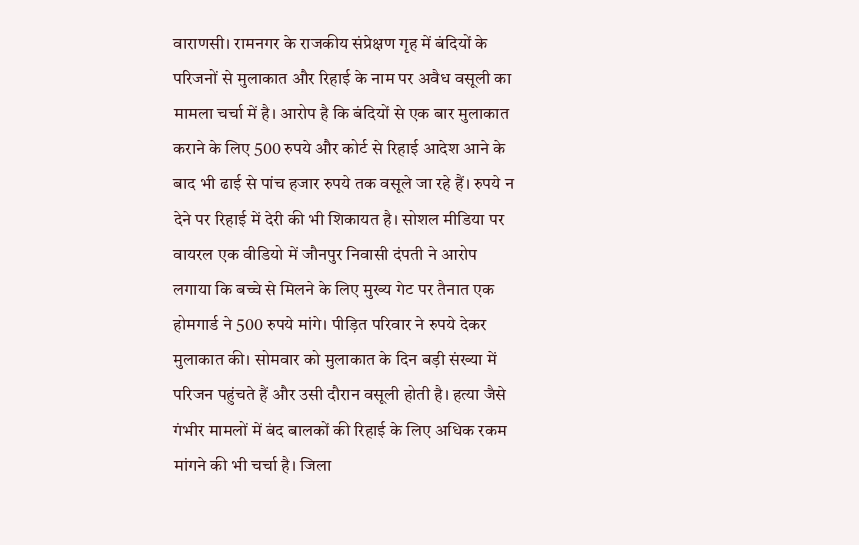वाराणसी। रामनगर के राजकीय संप्रेक्षण गृह में बंदियों के परिजनों से मुलाकात और रिहाई के नाम पर अवैध वसूली का मामला चर्चा में है। आरोप है कि बंदियों से एक बार मुलाकात कराने के लिए 500 रुपये और कोर्ट से रिहाई आदेश आने के बाद भी ढाई से पांच हजार रुपये तक वसूले जा रहे हैं। रुपये न देने पर रिहाई में देरी की भी शिकायत है। सोशल मीडिया पर वायरल एक वीडियो में जौनपुर निवासी दंपती ने आरोप लगाया कि बच्चे से मिलने के लिए मुख्य गेट पर तैनात एक होमगार्ड ने 500 रुपये मांगे। पीड़ित परिवार ने रुपये देकर मुलाकात की। सोमवार को मुलाकात के दिन बड़ी संख्या में परिजन पहुंचते हैं और उसी दौरान वसूली होती है। हत्या जैसे गंभीर मामलों में बंद बालकों की रिहाई के लिए अधिक रकम मांगने की भी चर्चा है। जिला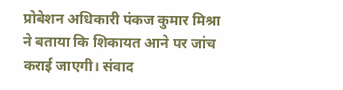प्रोबेशन अधिकारी पंकज कुमार मिश्रा ने बताया कि शिकायत आने पर जांच कराई जाएगी। संवाद